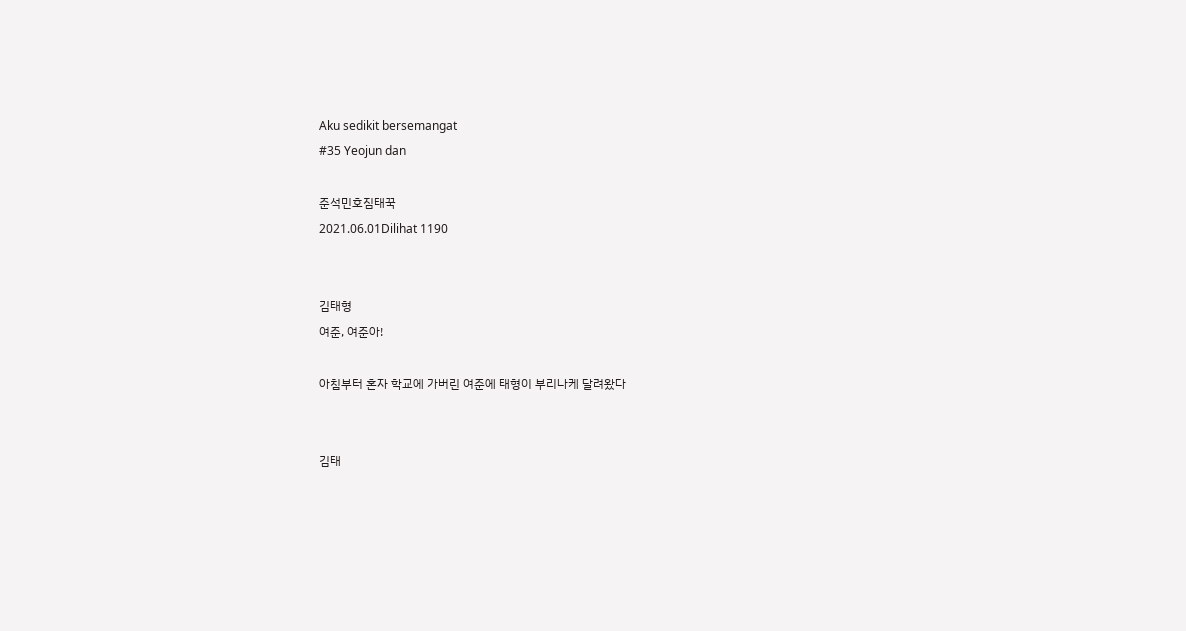Aku sedikit bersemangat
#35 Yeojun dan

준석민호짐태꾹
2021.06.01Dilihat 1190


김태형
여준, 여준아!

아침부터 혼자 학교에 가버린 여준에 태형이 부리나케 달려왔다


김태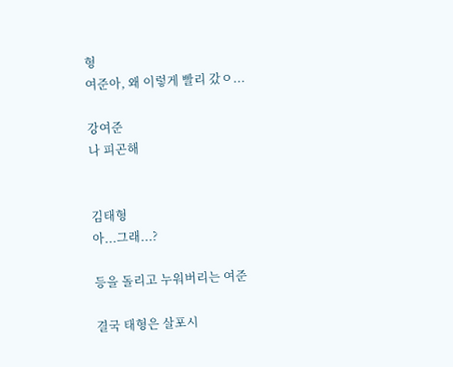형
여준아, 왜 이렇게 빨리 갔ㅇ...

강여준
나 피곤해


김태형
아...그래...?

등을 돌리고 누워버리는 여준

결국 태형은 살포시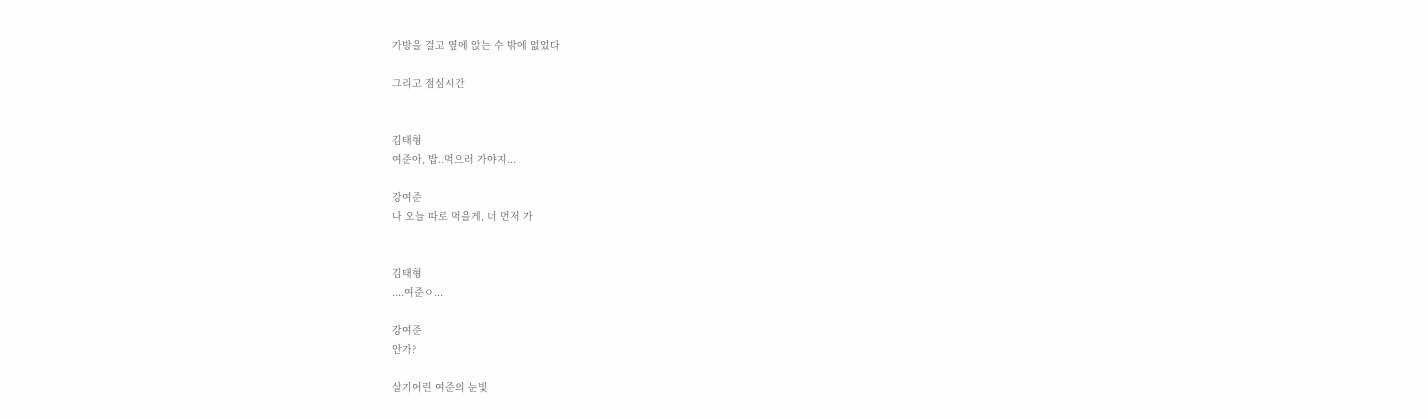가방을 걸고 옆에 앉는 수 밖에 없었다

그리고 점심시간


김태형
여준아, 밥..먹으러 가야지...

강여준
나 오늘 따로 먹을게, 너 먼저 가


김태형
....여준ㅇ...

강여준
안가?

살기어린 여준의 눈빛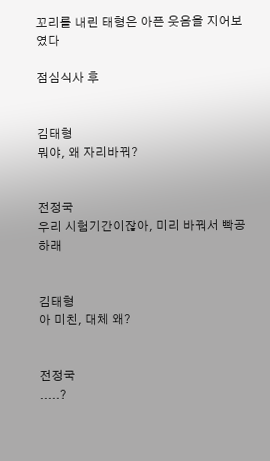꼬리를 내린 태형은 아픈 웃음을 지어보였다

점심식사 후


김태형
뭐야, 왜 자리바꿔?


전정국
우리 시험기간이잖아, 미리 바꿔서 빡공하래


김태형
아 미친, 대체 왜?


전정국
.....?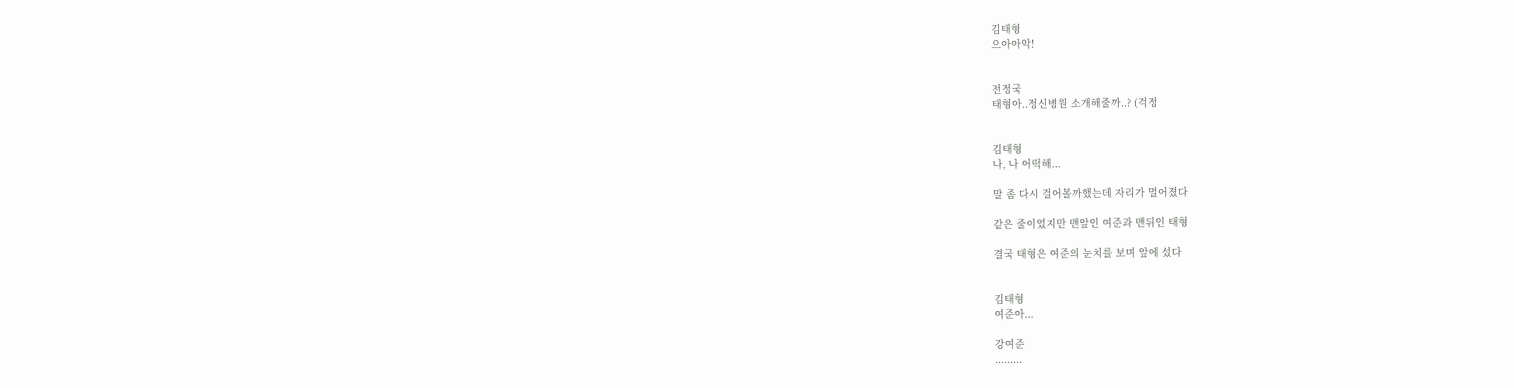김태형
으아아악!


전정국
태형아..정신병원 소개해줄까..? (걱정


김태형
나, 나 어떡해...

말 좀 다시 걸어볼까했는데 자리가 멀어졌다

같은 줄이었지만 맨앞인 여준과 맨뒤인 태형

결국 태형은 여준의 눈치를 보며 앞에 섰다


김태형
여준아...

강여준
.........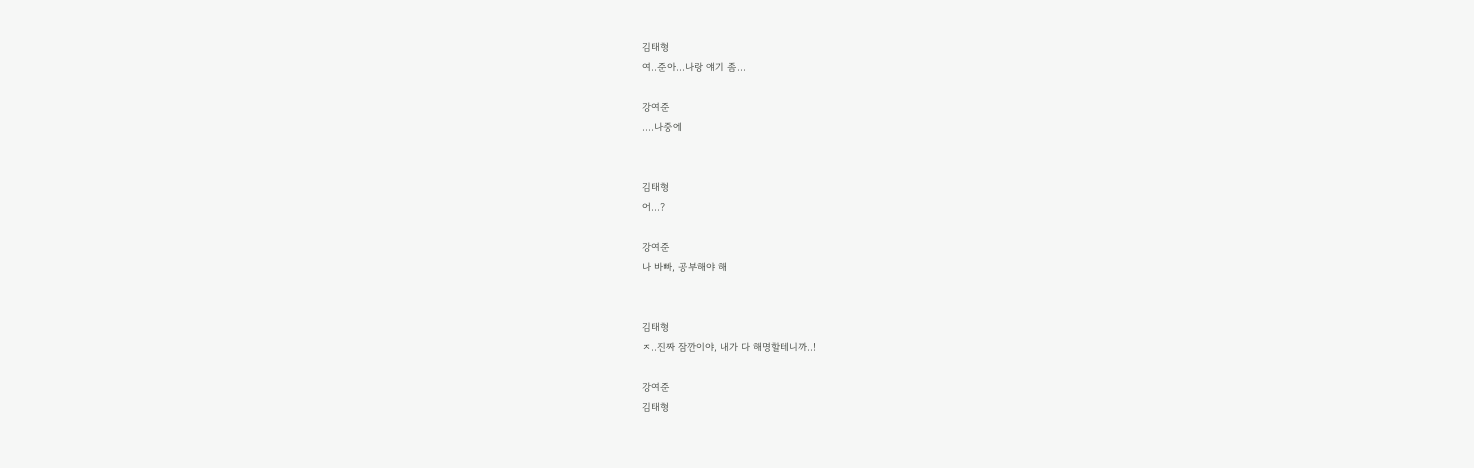김태형
여..준아...나랑 얘기 좀...

강여준
....나중에


김태형
어...?

강여준
나 바빠, 공부해야 해


김태형
ㅈ..진짜 잠깐이야, 내가 다 해명할테니까..!

강여준
김태형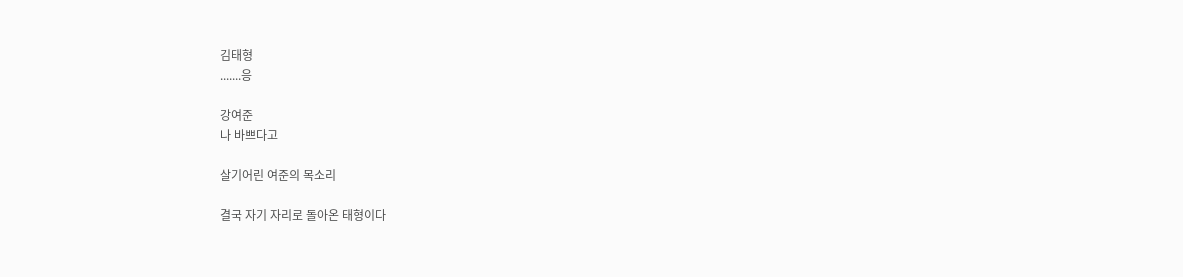김태형
.......응

강여준
나 바쁘다고

살기어린 여준의 목소리

결국 자기 자리로 돌아온 태형이다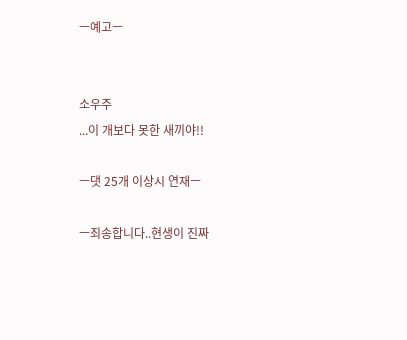ㅡ예고ㅡ


소우주
...이 개보다 못한 새끼야!!

ㅡ댓 25개 이상시 연재ㅡ

ㅡ죄송합니다..현생이 진짜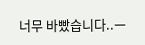너무 바빴습니다..ㅡ